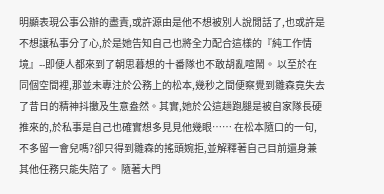明顯表現公事公辦的盡責,或許源由是他不想被別人說閒話了,也或許是不想讓私事分了心,於是她告知自己也將全力配合這樣的『純工作情境』--即便人都來到了朝思暮想的十番隊也不敢胡亂喧鬧。 以至於在同個空間裡,那並未專注於公務上的松本,幾秒之間便察覺到雛森竟失去了昔日的精神抖擻及生意盎然。其實,她於公這趟跑腿是被自家隊長硬推來的,於私事是自己也確實想多見見他幾眼…… 在松本隨口的一句,不多留一會兒嗎?卻只得到雛森的搖頭婉拒,並解釋著自己目前還身兼其他任務只能失陪了。 隨著大門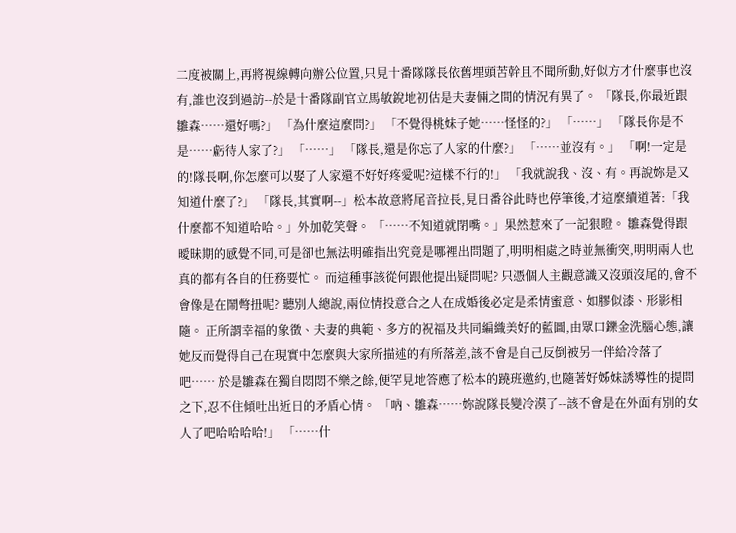二度被關上,再將視線轉向辦公位置,只見十番隊隊長依舊埋頭苦幹且不聞所動,好似方才什麼事也沒有,誰也沒到過訪--於是十番隊副官立馬敏銳地初估是夫妻倆之間的情況有異了。 「隊長,你最近跟雛森……還好嗎?」 「為什麼這麼問?」 「不覺得桃妹子她……怪怪的?」 「……」 「隊長你是不是……虧待人家了?」 「……」 「隊長,還是你忘了人家的什麼?」 「……並沒有。」 「啊!一定是的!隊長啊,你怎麼可以娶了人家還不好好疼愛呢?這樣不行的!」 「我就說我、沒、有。再說妳是又知道什麼了?」 「隊長,其實啊--」松本故意將尾音拉長,見日番谷此時也停筆後,才這麼續道著:「我什麼都不知道哈哈。」外加乾笑聲。 「……不知道就閉嘴。」果然惹來了一記狠瞪。 雛森覺得跟曖昧期的感覺不同,可是卻也無法明確指出究竟是哪裡出問題了,明明相處之時並無衝突,明明兩人也真的都有各自的任務要忙。 而這種事該從何跟他提出疑問呢? 只憑個人主觀意識又沒頭沒尾的,會不會像是在鬧彆扭呢? 聽別人總說,兩位情投意合之人在成婚後必定是柔情蜜意、如膠似漆、形影相隨。 正所謂幸福的象徵、夫妻的典範、多方的祝福及共同編織美好的藍圖,由眾口鑠金洗腦心態,讓她反而覺得自己在現實中怎麼與大家所描述的有所落差,該不會是自己反倒被另一伴給冷落了吧…… 於是雛森在獨自悶悶不樂之餘,便罕見地答應了松本的蹺班邀約,也隨著好姊妹誘導性的提問之下,忍不住傾吐出近日的矛盾心情。 「吶、雛森……妳說隊長變冷漠了--該不會是在外面有別的女人了吧哈哈哈哈!」 「……什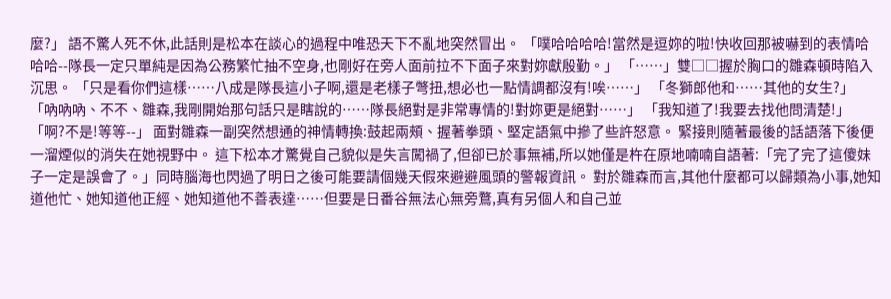麼?」 語不驚人死不休,此話則是松本在談心的過程中唯恐天下不亂地突然冒出。 「噗哈哈哈哈!當然是逗妳的啦!快收回那被嚇到的表情哈哈哈--隊長一定只單純是因為公務繁忙抽不空身,也剛好在旁人面前拉不下面子來對妳獻殷勤。」 「……」雙□□握於胸口的雛森頓時陷入沉思。 「只是看你們這樣……八成是隊長這小子啊,還是老樣子彆扭,想必也一點情調都沒有!唉……」 「冬獅郎他和……其他的女生?」 「吶吶吶、不不、雛森,我剛開始那句話只是瞎說的……隊長絕對是非常專情的!對妳更是絕對……」 「我知道了!我要去找他問清楚!」 「啊?不是!等等--」 面對雛森一副突然想通的神情轉換:鼓起兩頰、握著拳頭、堅定語氣中摻了些許怒意。 緊接則隨著最後的話語落下後便一溜煙似的消失在她視野中。 這下松本才驚覺自己貌似是失言闖禍了,但卻已於事無補,所以她僅是杵在原地喃喃自語著:「完了完了這傻妹子一定是誤會了。」同時腦海也閃過了明日之後可能要請個幾天假來避避風頭的警報資訊。 對於雛森而言,其他什麼都可以歸類為小事,她知道他忙、她知道他正經、她知道他不善表達……但要是日番谷無法心無旁鶩,真有另個人和自己並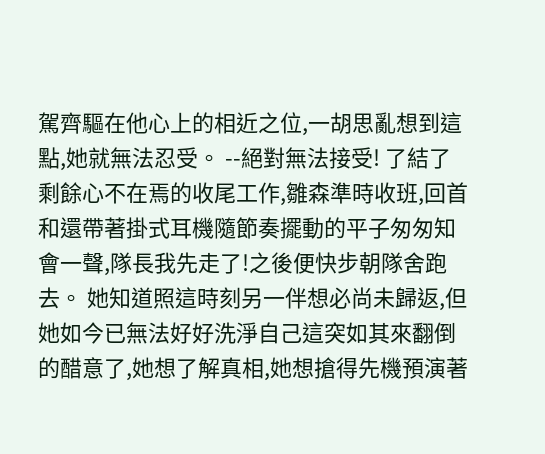駕齊驅在他心上的相近之位,一胡思亂想到這點,她就無法忍受。 --絕對無法接受! 了結了剩餘心不在焉的收尾工作,雛森準時收班,回首和還帶著掛式耳機隨節奏擺動的平子匆匆知會一聲,隊長我先走了!之後便快步朝隊舍跑去。 她知道照這時刻另一伴想必尚未歸返,但她如今已無法好好洗淨自己這突如其來翻倒的醋意了,她想了解真相,她想搶得先機預演著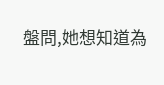盤問,她想知道為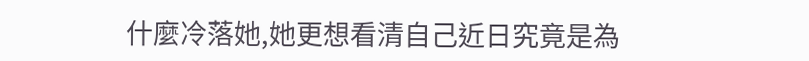什麼冷落她,她更想看清自己近日究竟是為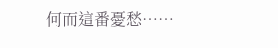何而這番憂愁……